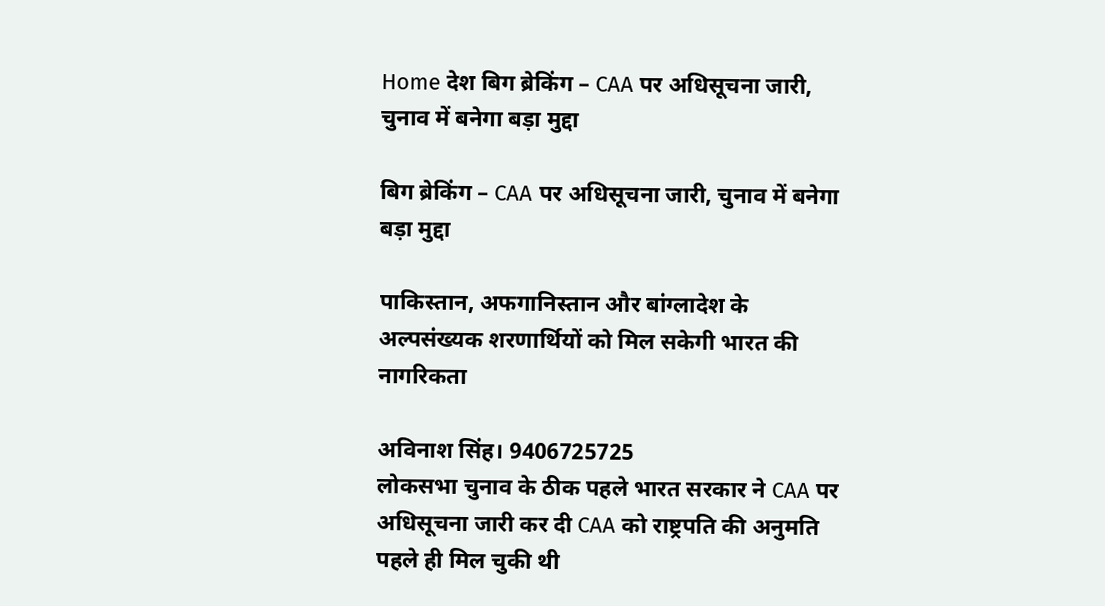Home देश बिग ब्रेकिंग – CAA पर अधिसूचना जारी, चुनाव में बनेगा बड़ा मुद्दा

बिग ब्रेकिंग – CAA पर अधिसूचना जारी, चुनाव में बनेगा बड़ा मुद्दा

पाकिस्तान, अफगानिस्तान और बांग्लादेश के अल्पसंख्यक शरणार्थियों को मिल सकेगी भारत की नागरिकता

अविनाश सिंह। 9406725725
लोकसभा चुनाव के ठीक पहले भारत सरकार ने CAA पर अधिसूचना जारी कर दी CAA को राष्ट्रपति की अनुमति पहले ही मिल चुकी थी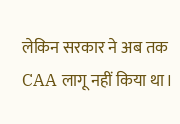लेकिन सरकार ने अब तक CAA लागू नहीं किया था।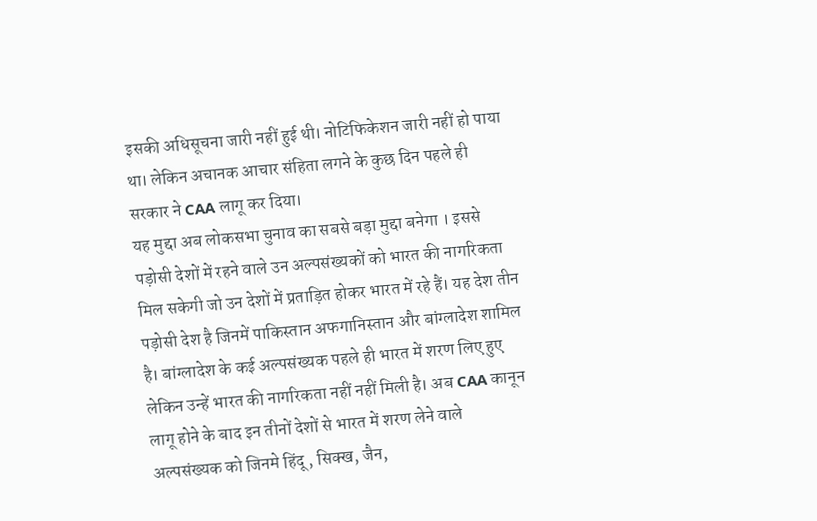इसकी अधिसूचना जारी नहीं हुई थी। नोटिफिकेशन जारी नहीं हो पाया था। लेकिन अचानक आचार संहिता लगने के कुछ दिन पहले ही सरकार ने CAA लागू कर दिया।
यह मुद्दा अब लोकसभा चुनाव का सबसे बड़ा मुद्दा बनेगा । इससे पड़ोसी देशों में रहने वाले उन अल्पसंख्यकों को भारत की नागरिकता मिल सकेगी जो उन देशों में प्रताड़ित होकर भारत में रहे हैं। यह देश तीन पड़ोसी देश है जिनमें पाकिस्तान अफगानिस्तान और बांग्लादेश शामिल है। बांग्लादेश के कई अल्पसंख्यक पहले ही भारत में शरण लिए हुए लेकिन उन्हें भारत की नागरिकता नहीं नहीं मिली है। अब CAA कानून लागू होने के बाद इन तीनों देशों से भारत में शरण लेने वाले अल्पसंख्यक को जिनमे हिंदू, सिक्ख, जैन,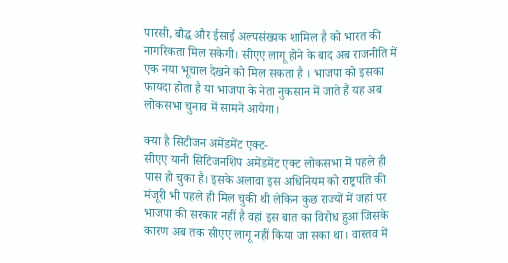पारसी, बौद्ध और ईसाई अल्पसंख्यक शामिल है को भारत की नागरिकता मिल सकेगी। सीएए लागू होने के बाद अब राजनीति में एक नया भूचाल देखने को मिल सकता है । भाजपा को इसका फायदा होता है या भाजपा के नेता नुकसान में जाते हैं यह अब लोकसभा चुनाव में सामने आयेगा।

क्या है सिटीजन अमेंडमेंट एक्ट-
सीएए यानी सिटिजनशिप अमेंडमेंट एक्ट लोकसभा में पहले ही पास हो चुका है। इसके अलावा इस अधिनियम को राष्ट्रपति की मंजूरी भी पहले ही मिल चुकी थी लेकिन कुछ राज्यों में जहां पर भाजपा की सरकार नहीं है वहां इस बात का विरोध हुआ जिसके कारण अब तक सीएए लागू नहीं किया जा सका था। वास्तव में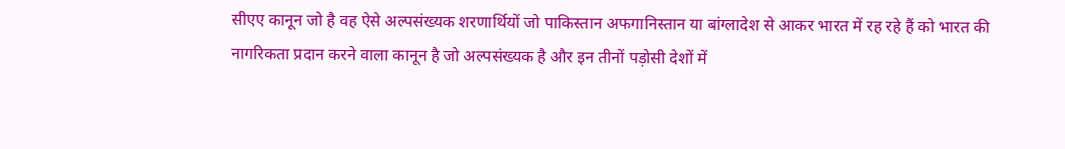सीएए कानून जो है वह ऐसे अल्पसंख्यक शरणार्थियों जो पाकिस्तान अफगानिस्तान या बांग्लादेश से आकर भारत में रह रहे हैं को भारत की नागरिकता प्रदान करने वाला कानून है जो अल्पसंख्यक है और इन तीनों पड़ोसी देशों में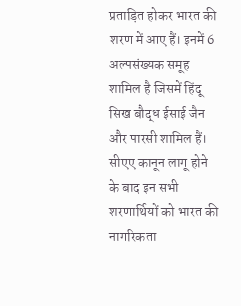प्रताड़ित होकर भारत की शरण में आए हैं। इनमें 6 अल्पसंख्यक समूह शामिल है जिसमें हिंदू सिख बौद्ध ईसाई जैन और पारसी शामिल हैं। सीएए कानून लागू होने के बाद इन सभी शरणार्थियों को भारत की नागरिकता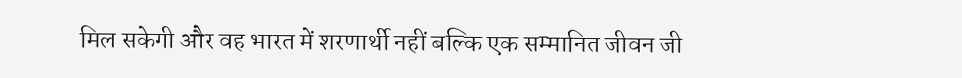मिल सकेगी और वह भारत में शरणार्थी नहीं बल्कि एक सम्मानित जीवन जी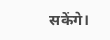सकेंगे।